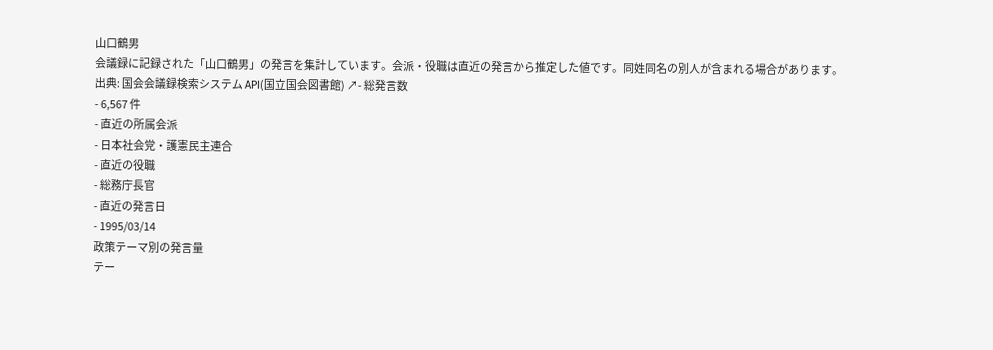山口鶴男
会議録に記録された「山口鶴男」の発言を集計しています。会派・役職は直近の発言から推定した値です。同姓同名の別人が含まれる場合があります。
出典: 国会会議録検索システム API(国立国会図書館) ↗- 総発言数
- 6,567 件
- 直近の所属会派
- 日本社会党・護憲民主連合
- 直近の役職
- 総務庁長官
- 直近の発言日
- 1995/03/14
政策テーマ別の発言量
テー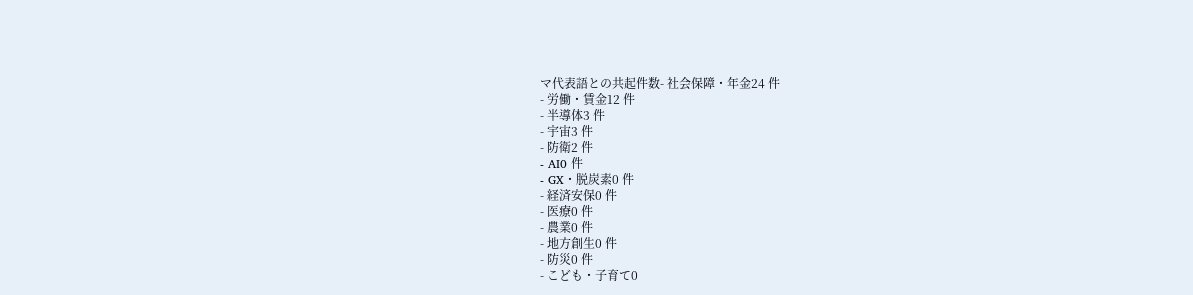マ代表語との共起件数- 社会保障・年金24 件
- 労働・賃金12 件
- 半導体3 件
- 宇宙3 件
- 防衛2 件
- AI0 件
- GX・脱炭素0 件
- 経済安保0 件
- 医療0 件
- 農業0 件
- 地方創生0 件
- 防災0 件
- こども・子育て0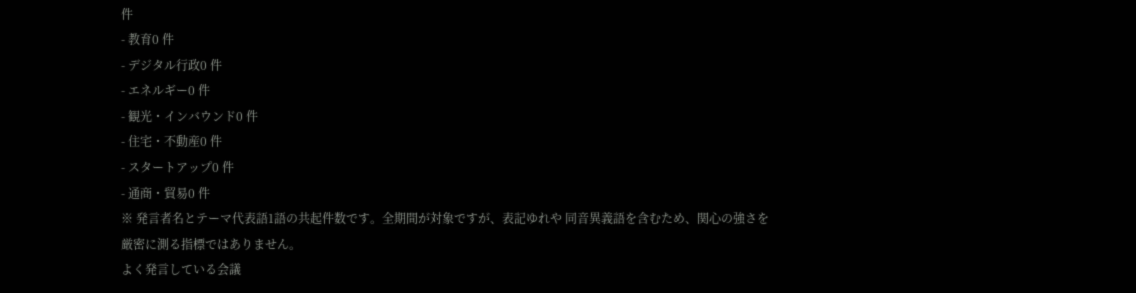件
- 教育0 件
- デジタル行政0 件
- エネルギー0 件
- 観光・インバウンド0 件
- 住宅・不動産0 件
- スタートアップ0 件
- 通商・貿易0 件
※ 発言者名とテーマ代表語1語の共起件数です。全期間が対象ですが、表記ゆれや 同音異義語を含むため、関心の強さを厳密に測る指標ではありません。
よく発言している会議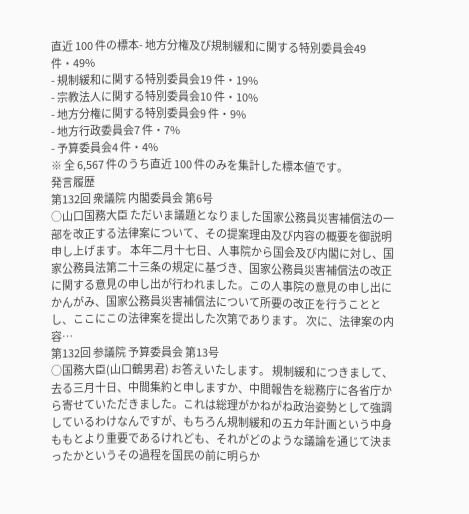直近 100 件の標本- 地方分権及び規制緩和に関する特別委員会49 件・49%
- 規制緩和に関する特別委員会19 件・19%
- 宗教法人に関する特別委員会10 件・10%
- 地方分権に関する特別委員会9 件・9%
- 地方行政委員会7 件・7%
- 予算委員会4 件・4%
※ 全 6,567 件のうち直近 100 件のみを集計した標本値です。
発言履歴
第132回 衆議院 内閣委員会 第6号
○山口国務大臣 ただいま議題となりました国家公務員災害補償法の一部を改正する法律案について、その提案理由及び内容の概要を御説明申し上げます。 本年二月十七日、人事院から国会及び内閣に対し、国家公務員法第二十三条の規定に基づき、国家公務員災害補償法の改正に関する意見の申し出が行われました。この人事院の意見の申し出にかんがみ、国家公務員災害補償法について所要の改正を行うこととし、ここにこの法律案を提出した次第であります。 次に、法律案の内容…
第132回 参議院 予算委員会 第13号
○国務大臣(山口鶴男君) お答えいたします。 規制緩和につきまして、去る三月十日、中間集約と申しますか、中間報告を総務庁に各省庁から寄せていただきました。これは総理がかねがね政治姿勢として強調しているわけなんですが、もちろん規制緩和の五カ年計画という中身ももとより重要であるけれども、それがどのような議論を通じて決まったかというその過程を国民の前に明らか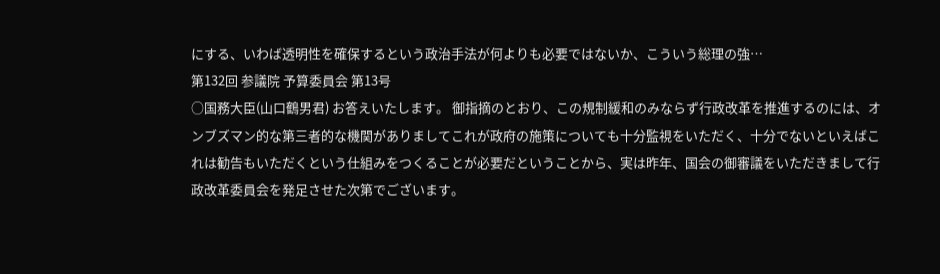にする、いわば透明性を確保するという政治手法が何よりも必要ではないか、こういう総理の強…
第132回 参議院 予算委員会 第13号
○国務大臣(山口鶴男君) お答えいたします。 御指摘のとおり、この規制緩和のみならず行政改革を推進するのには、オンブズマン的な第三者的な機関がありましてこれが政府の施策についても十分監視をいただく、十分でないといえばこれは勧告もいただくという仕組みをつくることが必要だということから、実は昨年、国会の御審議をいただきまして行政改革委員会を発足させた次第でございます。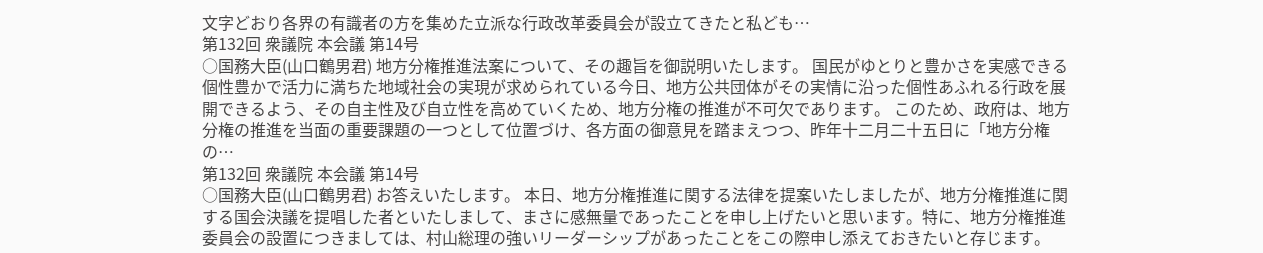文字どおり各界の有識者の方を集めた立派な行政改革委員会が設立てきたと私ども…
第132回 衆議院 本会議 第14号
○国務大臣(山口鶴男君) 地方分権推進法案について、その趣旨を御説明いたします。 国民がゆとりと豊かさを実感できる個性豊かで活力に満ちた地域社会の実現が求められている今日、地方公共団体がその実情に沿った個性あふれる行政を展開できるよう、その自主性及び自立性を高めていくため、地方分権の推進が不可欠であります。 このため、政府は、地方分権の推進を当面の重要課題の一つとして位置づけ、各方面の御意見を踏まえつつ、昨年十二月二十五日に「地方分権の…
第132回 衆議院 本会議 第14号
○国務大臣(山口鶴男君) お答えいたします。 本日、地方分権推進に関する法律を提案いたしましたが、地方分権推進に関する国会決議を提唱した者といたしまして、まさに感無量であったことを申し上げたいと思います。特に、地方分権推進委員会の設置につきましては、村山総理の強いリーダーシップがあったことをこの際申し添えておきたいと存じます。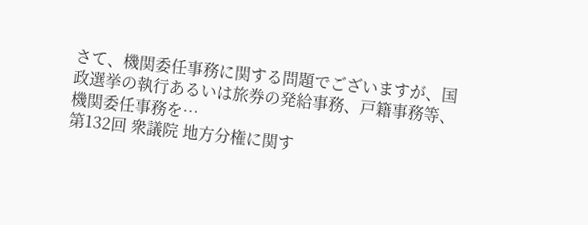さて、機関委任事務に関する問題でございますが、国政選挙の執行あるいは旅券の発給事務、戸籍事務等、機関委任事務を…
第132回 衆議院 地方分権に関す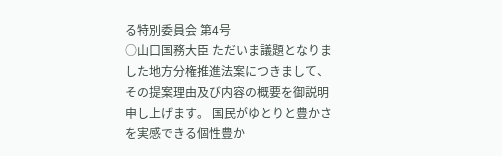る特別委員会 第4号
○山口国務大臣 ただいま議題となりました地方分権推進法案につきまして、その提案理由及び内容の概要を御説明申し上げます。 国民がゆとりと豊かさを実感できる個性豊か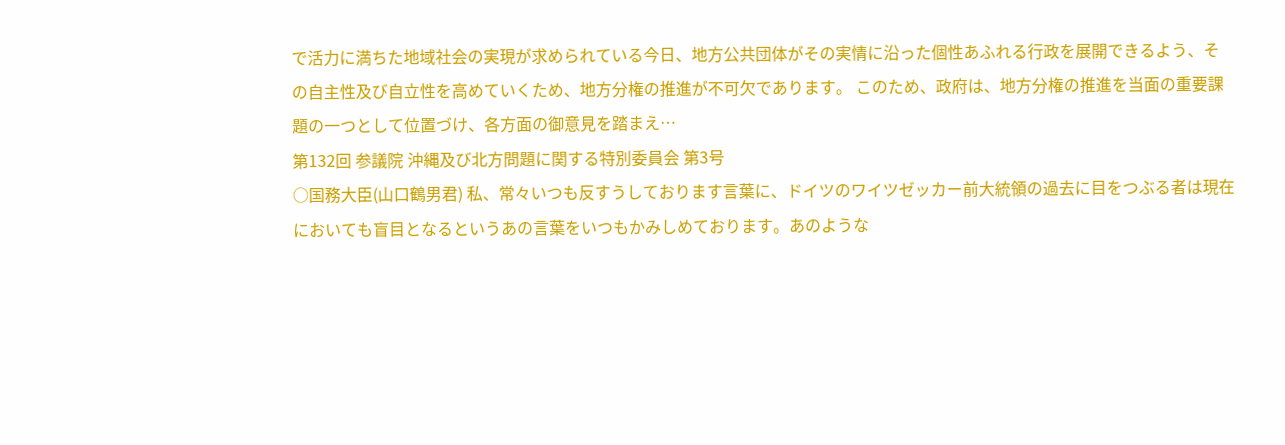で活力に満ちた地域社会の実現が求められている今日、地方公共団体がその実情に沿った個性あふれる行政を展開できるよう、その自主性及び自立性を高めていくため、地方分権の推進が不可欠であります。 このため、政府は、地方分権の推進を当面の重要課題の一つとして位置づけ、各方面の御意見を踏まえ…
第132回 参議院 沖縄及び北方問題に関する特別委員会 第3号
○国務大臣(山口鶴男君) 私、常々いつも反すうしております言葉に、ドイツのワイツゼッカー前大統領の過去に目をつぶる者は現在においても盲目となるというあの言葉をいつもかみしめております。あのような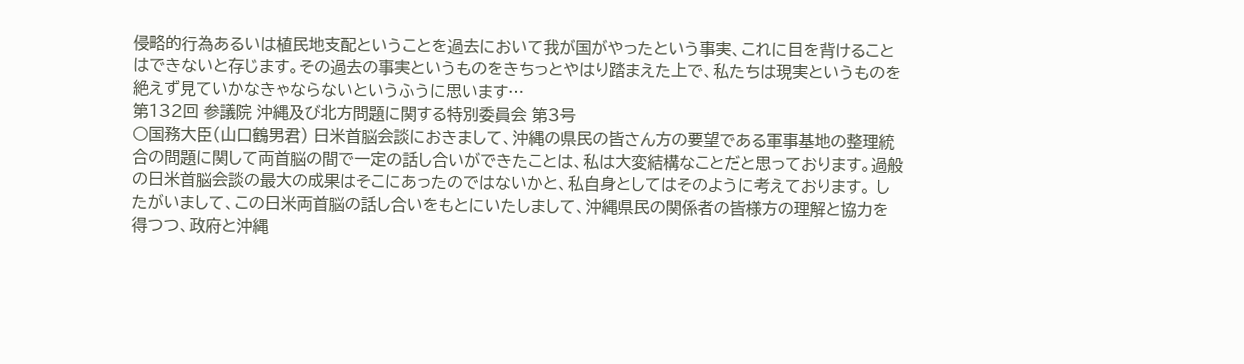侵略的行為あるいは植民地支配ということを過去において我が国がやったという事実、これに目を背けることはできないと存じます。その過去の事実というものをきちっとやはり踏まえた上で、私たちは現実というものを絶えず見ていかなきゃならないというふうに思います…
第132回 参議院 沖縄及び北方問題に関する特別委員会 第3号
○国務大臣(山口鶴男君) 日米首脳会談におきまして、沖縄の県民の皆さん方の要望である軍事基地の整理統合の問題に関して両首脳の間で一定の話し合いができたことは、私は大変結構なことだと思っております。過般の日米首脳会談の最大の成果はそこにあったのではないかと、私自身としてはそのように考えております。 したがいまして、この日米両首脳の話し合いをもとにいたしまして、沖縄県民の関係者の皆様方の理解と協力を得つつ、政府と沖縄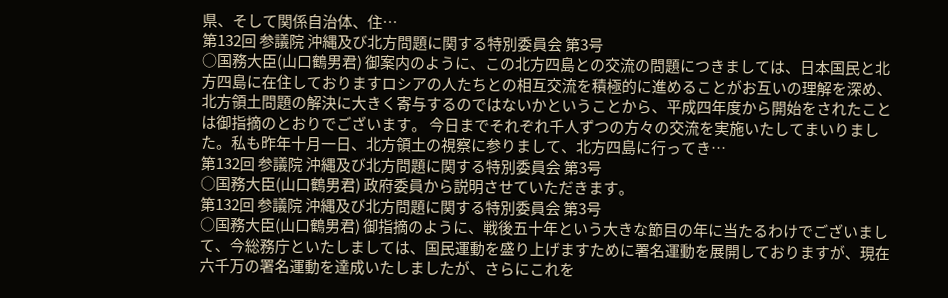県、そして関係自治体、住…
第132回 参議院 沖縄及び北方問題に関する特別委員会 第3号
○国務大臣(山口鶴男君) 御案内のように、この北方四島との交流の問題につきましては、日本国民と北方四島に在住しておりますロシアの人たちとの相互交流を積極的に進めることがお互いの理解を深め、北方領土問題の解決に大きく寄与するのではないかということから、平成四年度から開始をされたことは御指摘のとおりでございます。 今日までそれぞれ千人ずつの方々の交流を実施いたしてまいりました。私も昨年十月一日、北方領土の視察に参りまして、北方四島に行ってき…
第132回 参議院 沖縄及び北方問題に関する特別委員会 第3号
○国務大臣(山口鶴男君) 政府委員から説明させていただきます。
第132回 参議院 沖縄及び北方問題に関する特別委員会 第3号
○国務大臣(山口鶴男君) 御指摘のように、戦後五十年という大きな節目の年に当たるわけでございまして、今総務庁といたしましては、国民運動を盛り上げますために署名運動を展開しておりますが、現在六千万の署名運動を達成いたしましたが、さらにこれを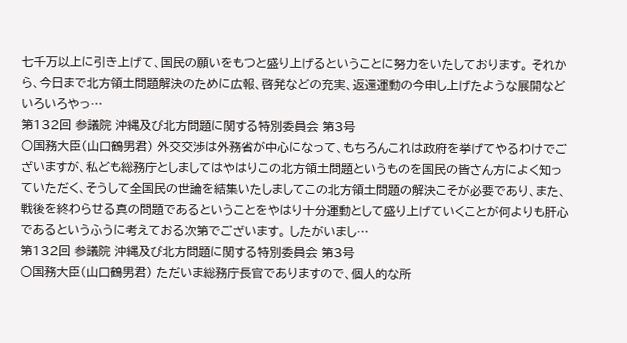七千万以上に引き上げて、国民の願いをもつと盛り上げるということに努力をいたしております。 それから、今日まで北方領土問題解決のために広報、啓発などの充実、返還運動の今申し上げたような展開などいろいろやっ…
第132回 参議院 沖縄及び北方問題に関する特別委員会 第3号
○国務大臣(山口鶴男君) 外交交渉は外務省が中心になって、もちろんこれは政府を挙げてやるわけでございますが、私ども総務庁としましてはやはりこの北方領土問題というものを国民の皆さん方によく知っていただく、そうして全国民の世論を結集いたしましてこの北方領土問題の解決こそが必要であり、また、戦後を終わらせる真の問題であるということをやはり十分運動として盛り上げていくことが何よりも肝心であるというふうに考えておる次第でございます。 したがいまし…
第132回 参議院 沖縄及び北方問題に関する特別委員会 第3号
○国務大臣(山口鶴男君) ただいま総務庁長官でありますので、個人的な所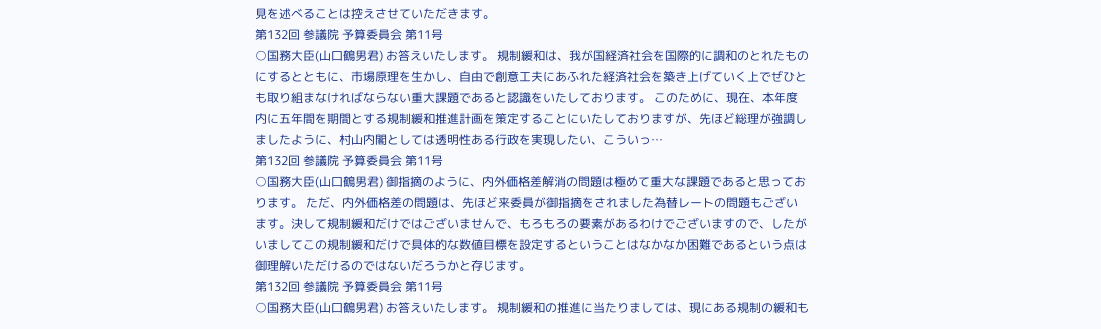見を述べることは控えさせていただきます。
第132回 参議院 予算委員会 第11号
○国務大臣(山口鶴男君) お答えいたします。 規制緩和は、我が国経済社会を国際的に調和のとれたものにするとともに、市場原理を生かし、自由で創意工夫にあふれた経済社会を築き上げていく上でぜひとも取り組まなければならない重大課題であると認識をいたしております。 このために、現在、本年度内に五年間を期間とする規制緩和推進計画を策定することにいたしておりますが、先ほど総理が強調しましたように、村山内閣としては透明性ある行政を実現したい、こういっ…
第132回 参議院 予算委員会 第11号
○国務大臣(山口鶴男君) 御指摘のように、内外価格差解消の問題は極めて重大な課題であると思っております。 ただ、内外価格差の問題は、先ほど来委員が御指摘をされました為替レートの問題もございます。決して規制緩和だけではございませんで、もろもろの要素があるわけでございますので、したがいましてこの規制緩和だけで具体的な数値目標を設定するということはなかなか困難であるという点は御理解いただけるのではないだろうかと存じます。
第132回 参議院 予算委員会 第11号
○国務大臣(山口鶴男君) お答えいたします。 規制緩和の推進に当たりましては、現にある規制の緩和も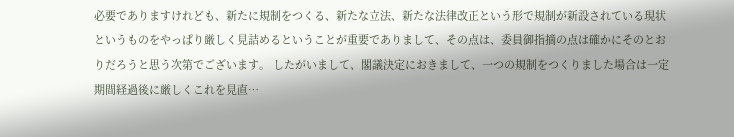必要でありますけれども、新たに規制をつくる、新たな立法、新たな法律改正という形で規制が新設されている現状というものをやっぱり厳しく見詰めるということが重要でありまして、その点は、委員御指摘の点は確かにそのとおりだろうと思う次第でございます。 したがいまして、閣議決定におきまして、一つの規制をつくりました場合は一定期間経過後に厳しくこれを見直…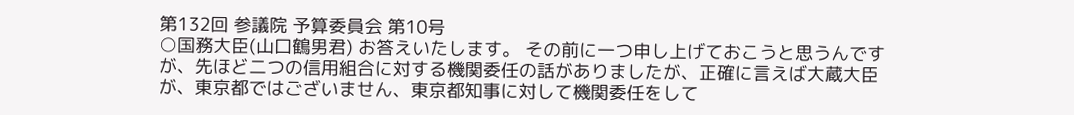第132回 参議院 予算委員会 第10号
○国務大臣(山口鶴男君) お答えいたします。 その前に一つ申し上げておこうと思うんですが、先ほど二つの信用組合に対する機関委任の話がありましたが、正確に言えば大蔵大臣が、東京都ではございません、東京都知事に対して機関委任をして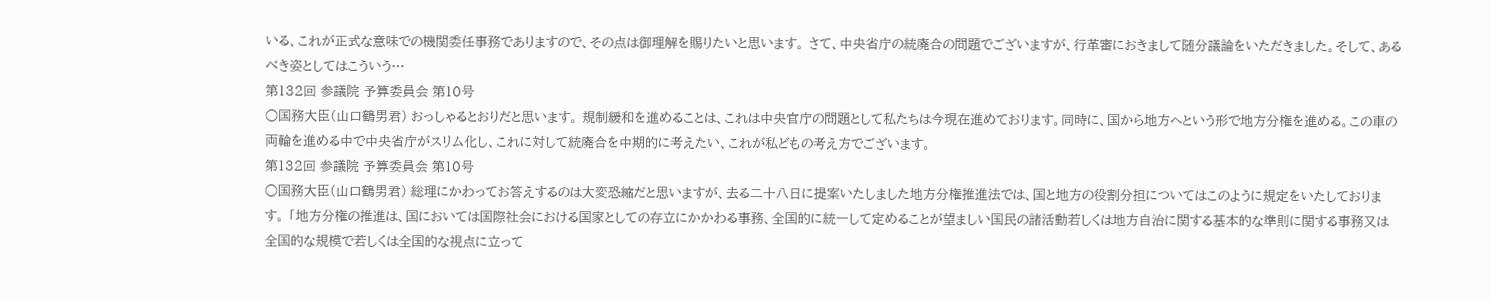いる、これが正式な意味での機関委任事務でありますので、その点は御理解を賜りたいと思います。 さて、中央省庁の統廃合の問題でございますが、行革審におきまして随分議論をいただきました。そして、あるべき姿としてはこういう…
第132回 参議院 予算委員会 第10号
○国務大臣(山口鶴男君) おっしゃるとおりだと思います。 規制緩和を進めることは、これは中央官庁の問題として私たちは今現在進めております。同時に、国から地方へという形で地方分権を進める。この車の両輪を進める中で中央省庁がスリム化し、これに対して統廃合を中期的に考えたい、これが私どもの考え方でございます。
第132回 参議院 予算委員会 第10号
○国務大臣(山口鶴男君) 総理にかわってお答えするのは大変恐縮だと思いますが、去る二十八日に提案いたしました地方分権推進法では、国と地方の役割分担についてはこのように規定をいたしております。 「地方分権の推進は、国においては国際社会における国家としての存立にかかわる事務、全国的に統一して定めることが望ましい国民の諸活動若しくは地方自治に関する基本的な準則に関する事務又は全国的な規模で若しくは全国的な視点に立って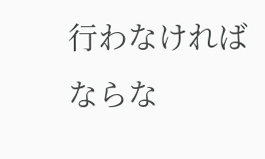行わなければならな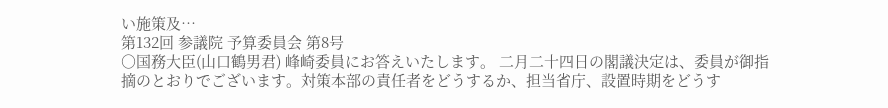い施策及…
第132回 参議院 予算委員会 第8号
○国務大臣(山口鶴男君) 峰崎委員にお答えいたします。 二月二十四日の閣議決定は、委員が御指摘のとおりでございます。対策本部の責任者をどうするか、担当省庁、設置時期をどうす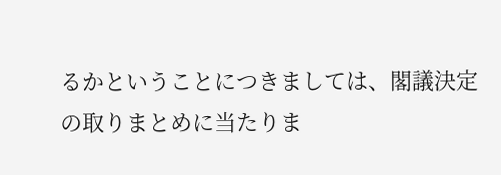るかということにつきましては、閣議決定の取りまとめに当たりま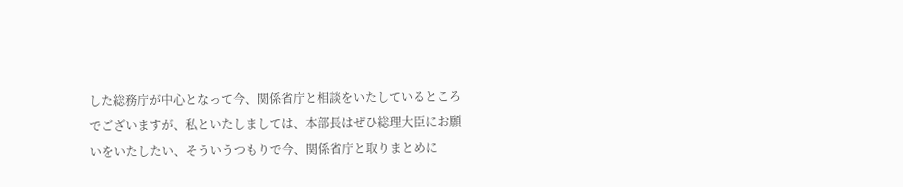した総務庁が中心となって今、関係省庁と相談をいたしているところでございますが、私といたしましては、本部長はぜひ総理大臣にお願いをいたしたい、そういうつもりで今、関係省庁と取りまとめに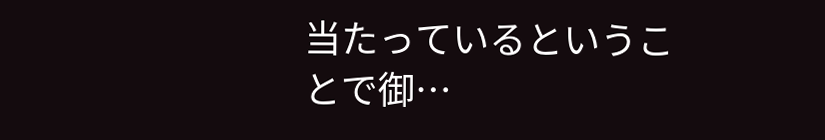当たっているということで御…